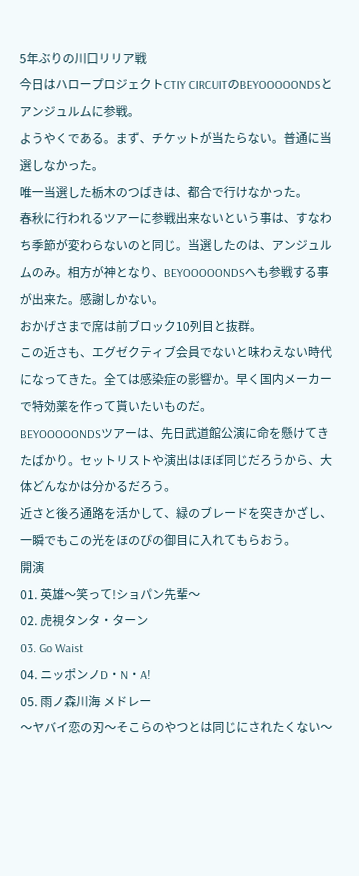5年ぶりの川口リリア戦
今日はハロープロジェクトCTIY CIRCUITのBEYOOOOONDSとアンジュルムに参戦。
ようやくである。まず、チケットが当たらない。普通に当選しなかった。
唯一当選した栃木のつばきは、都合で行けなかった。
春秋に行われるツアーに参戦出来ないという事は、すなわち季節が変わらないのと同じ。当選したのは、アンジュルムのみ。相方が神となり、BEYOOOOONDSへも参戦する事が出来た。感謝しかない。
おかげさまで席は前ブロック10列目と抜群。
この近さも、エグゼクティブ会員でないと味わえない時代になってきた。全ては感染症の影響か。早く国内メーカーで特効薬を作って貰いたいものだ。
BEYOOOOONDSツアーは、先日武道館公演に命を懸けてきたばかり。セットリストや演出はほぼ同じだろうから、大体どんなかは分かるだろう。
近さと後ろ通路を活かして、緑のブレードを突きかざし、一瞬でもこの光をほのぴの御目に入れてもらおう。
開演
01. 英雄〜笑って!ショパン先輩〜
02. 虎視タンタ・ターン
03. Go Waist
04. ニッポンノD・N・A!
05. 雨ノ森川海 メドレー
〜ヤバイ恋の刃〜そこらのやつとは同じにされたくない〜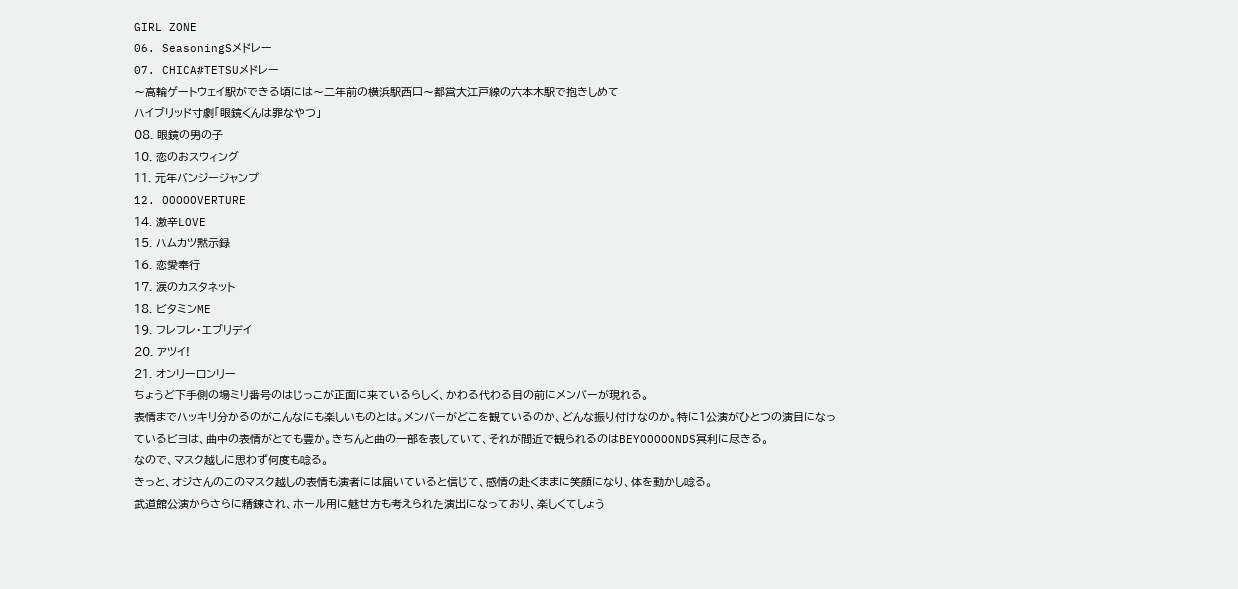GIRL ZONE
06. SeasoningSメドレー
07. CHICA#TETSUメドレー
〜高輪ゲートウェイ駅ができる頃には〜二年前の横浜駅西口〜都営大江戸線の六本木駅で抱きしめて
ハイブリッド寸劇「眼鏡くんは罪なやつ」
08. 眼鏡の男の子
10. 恋のおスウィング
11. 元年バンジージャンプ
12. OOOOOVERTURE
14. 激辛LOVE
15. ハムカツ黙示録
16. 恋愛奉行
17. 涙のカスタネット
18. ビタミンME
19. フレフレ・エブリデイ
20. アツイ!
21. オンリーロンリー
ちょうど下手側の場ミリ番号のはじっこが正面に来ているらしく、かわる代わる目の前にメンバーが現れる。
表情までハッキリ分かるのがこんなにも楽しいものとは。メンバーがどこを観ているのか、どんな振り付けなのか。特に1公演がひとつの演目になっているビヨは、曲中の表情がとても豊か。きちんと曲の一部を表していて、それが間近で観られるのはBEYOOOOONDS冥利に尽きる。
なので、マスク越しに思わず何度も唸る。
きっと、オジさんのこのマスク越しの表情も演者には届いていると信じて、感情の赴くままに笑顔になり、体を動かし唸る。
武道館公演からさらに精錬され、ホール用に魅せ方も考えられた演出になっており、楽しくてしょう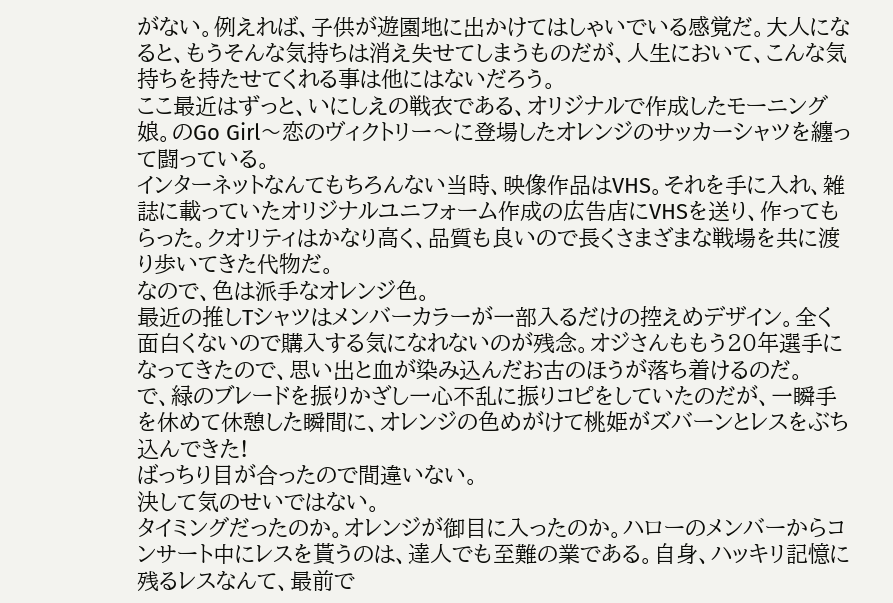がない。例えれば、子供が遊園地に出かけてはしゃいでいる感覚だ。大人になると、もうそんな気持ちは消え失せてしまうものだが、人生において、こんな気持ちを持たせてくれる事は他にはないだろう。
ここ最近はずっと、いにしえの戦衣である、オリジナルで作成したモーニング娘。のGo Girl〜恋のヴィクトリー〜に登場したオレンジのサッカーシャツを纏って闘っている。
インターネットなんてもちろんない当時、映像作品はVHS。それを手に入れ、雑誌に載っていたオリジナルユニフォーム作成の広告店にVHSを送り、作ってもらった。クオリティはかなり高く、品質も良いので長くさまざまな戦場を共に渡り歩いてきた代物だ。
なので、色は派手なオレンジ色。
最近の推しTシャツはメンバーカラーが一部入るだけの控えめデザイン。全く面白くないので購入する気になれないのが残念。オジさんももう20年選手になってきたので、思い出と血が染み込んだお古のほうが落ち着けるのだ。
で、緑のブレードを振りかざし一心不乱に振りコピをしていたのだが、一瞬手を休めて休憩した瞬間に、オレンジの色めがけて桃姫がズバーンとレスをぶち込んできた!
ばっちり目が合ったので間違いない。
決して気のせいではない。
タイミングだったのか。オレンジが御目に入ったのか。ハローのメンバーからコンサート中にレスを貰うのは、達人でも至難の業である。自身、ハッキリ記憶に残るレスなんて、最前で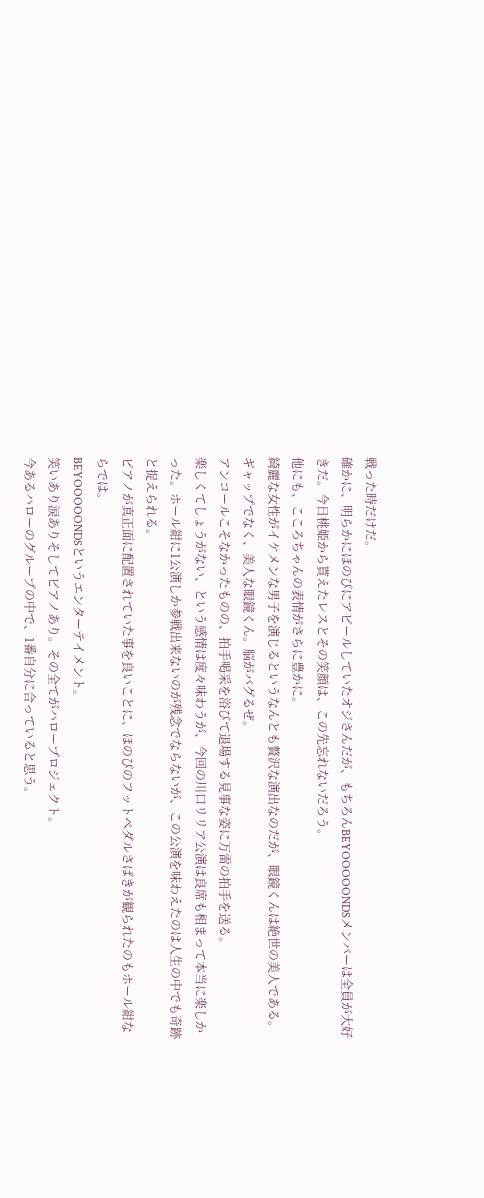戦った時だけだ。
確かに、明らかにほのぴにアピールしていたオジさんだが、もちろんBEYOOOOONDSメンバーは全員が大好きだ。今日桃姫から貰えたレスとその笑顔は、この先忘れないだろう。
他にも、こころちゃんの表情がさらに豊かに。
綺麗な女性がイケメンな男子を演じるというなんとも贅沢な演出なのだが、眼鏡くんは絶世の美人である。ギャップでなく、美人な眼鏡くん。脳がバグるぜ。
アンコールこそなかったものの、拍手喝采を浴びて退場する見事な姿に万雷の拍手を送る。
楽しくてしょうがない、という感情は度々味わうが、今回の川口リリア公演は良席も相まって本当に楽しかった。ホール紺に1公演しか参戦出来ないのが残念でならないが、この公演を味わえたのは人生の中でも奇跡と捉えられる。
ピアノが真正面に配置されていた事を良いことに、ほのぴのフットペダルさばきが観られたのもホール紺ならでは。
BEYOOOOONDSというエンターテイメント。
笑いあり涙ありそしてピアノあり。その全てがハロープロジェクト。
今あるハローのグループの中で、1番自分に合っていると思う。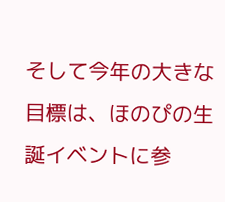そして今年の大きな目標は、ほのぴの生誕イベントに参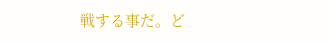戦する事だ。ど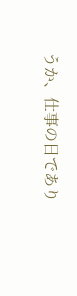うか、仕事の日であり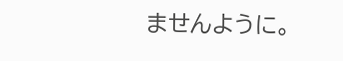ませんように。